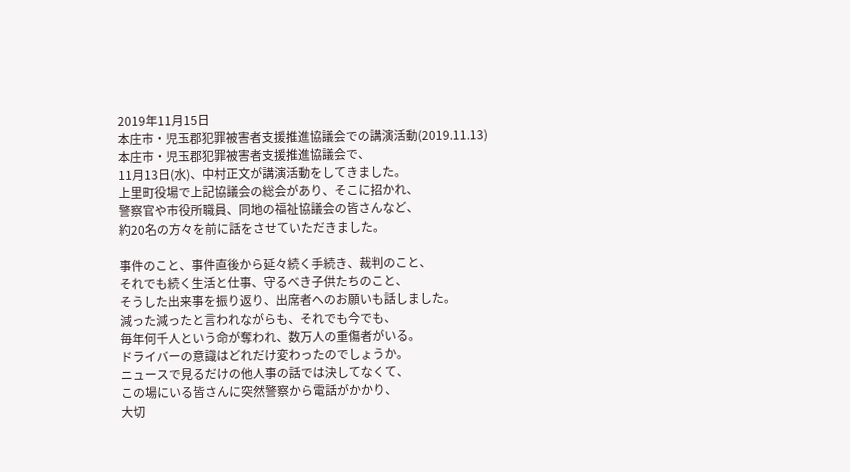2019年11月15日
本庄市・児玉郡犯罪被害者支援推進協議会での講演活動(2019.11.13)
本庄市・児玉郡犯罪被害者支援推進協議会で、
11月13日(水)、中村正文が講演活動をしてきました。
上里町役場で上記協議会の総会があり、そこに招かれ、
警察官や市役所職員、同地の福祉協議会の皆さんなど、
約20名の方々を前に話をさせていただきました。

事件のこと、事件直後から延々続く手続き、裁判のこと、
それでも続く生活と仕事、守るべき子供たちのこと、
そうした出来事を振り返り、出席者へのお願いも話しました。
減った減ったと言われながらも、それでも今でも、
毎年何千人という命が奪われ、数万人の重傷者がいる。
ドライバーの意識はどれだけ変わったのでしょうか。
ニュースで見るだけの他人事の話では決してなくて、
この場にいる皆さんに突然警察から電話がかかり、
大切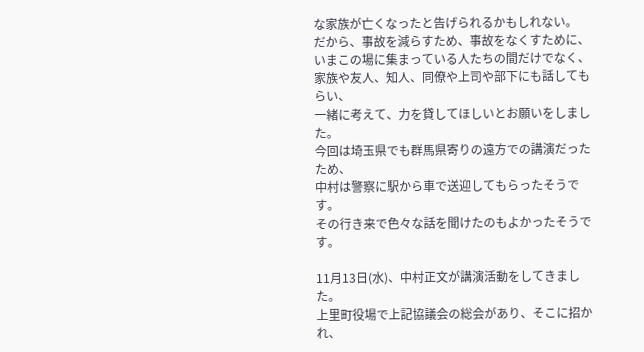な家族が亡くなったと告げられるかもしれない。
だから、事故を減らすため、事故をなくすために、
いまこの場に集まっている人たちの間だけでなく、
家族や友人、知人、同僚や上司や部下にも話してもらい、
一緒に考えて、力を貸してほしいとお願いをしました。
今回は埼玉県でも群馬県寄りの遠方での講演だったため、
中村は警察に駅から車で送迎してもらったそうです。
その行き来で色々な話を聞けたのもよかったそうです。

11月13日(水)、中村正文が講演活動をしてきました。
上里町役場で上記協議会の総会があり、そこに招かれ、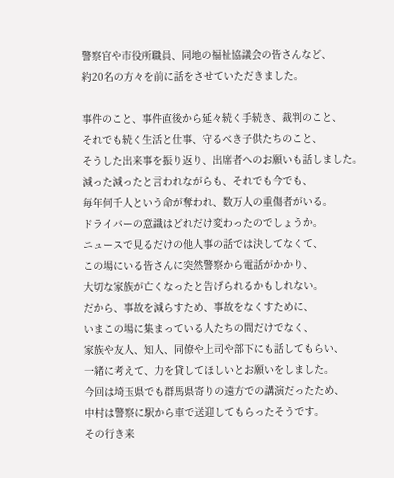警察官や市役所職員、同地の福祉協議会の皆さんなど、
約20名の方々を前に話をさせていただきました。

事件のこと、事件直後から延々続く手続き、裁判のこと、
それでも続く生活と仕事、守るべき子供たちのこと、
そうした出来事を振り返り、出席者へのお願いも話しました。
減った減ったと言われながらも、それでも今でも、
毎年何千人という命が奪われ、数万人の重傷者がいる。
ドライバーの意識はどれだけ変わったのでしょうか。
ニュースで見るだけの他人事の話では決してなくて、
この場にいる皆さんに突然警察から電話がかかり、
大切な家族が亡くなったと告げられるかもしれない。
だから、事故を減らすため、事故をなくすために、
いまこの場に集まっている人たちの間だけでなく、
家族や友人、知人、同僚や上司や部下にも話してもらい、
一緒に考えて、力を貸してほしいとお願いをしました。
今回は埼玉県でも群馬県寄りの遠方での講演だったため、
中村は警察に駅から車で送迎してもらったそうです。
その行き来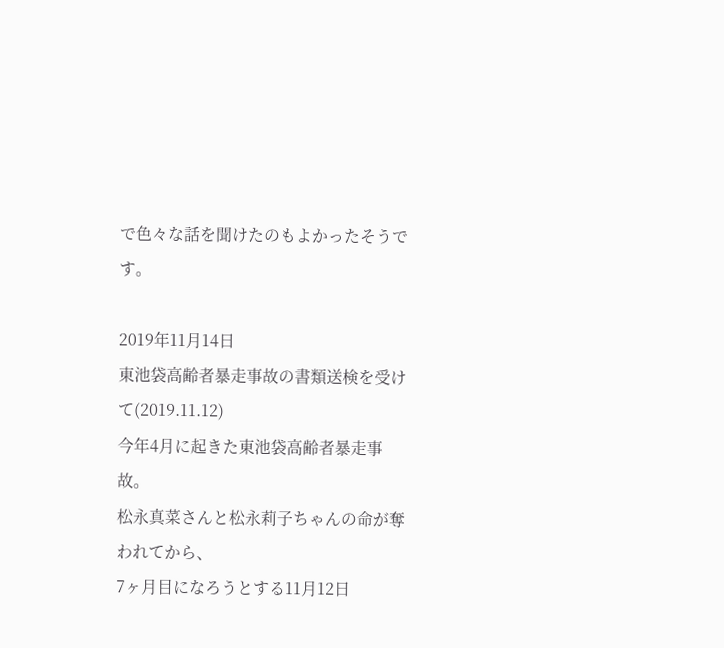で色々な話を聞けたのもよかったそうです。

2019年11月14日
東池袋高齢者暴走事故の書類送検を受けて(2019.11.12)
今年4月に起きた東池袋高齢者暴走事故。
松永真菜さんと松永莉子ちゃんの命が奪われてから、
7ヶ月目になろうとする11月12日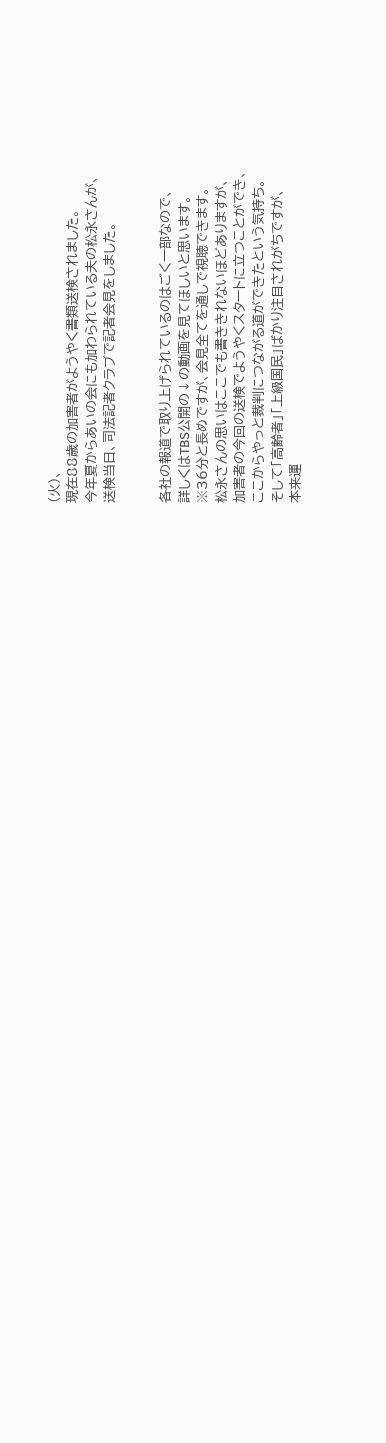(火)、
現在88歳の加害者がようやく書類送検されました。
今年夏からあいの会にも加わられている夫の松永さんが、
送検当日、司法記者クラブで記者会見をしました。


各社の報道で取り上げられているのはごく一部なので、
詳しくはTBS公開の↓の動画を見てほしいと思います。
※36分と長めですが、会見全てを通しで視聴できます。
松永さんの思いはここでも書ききれないほどありますが、
加害者の今回の送検でようやくスタートに立つことができ、
ここからやっと裁判につながる道ができたという気持ち。
そして「高齢者」「上級国民」ばかり注目されがちですが、
本来運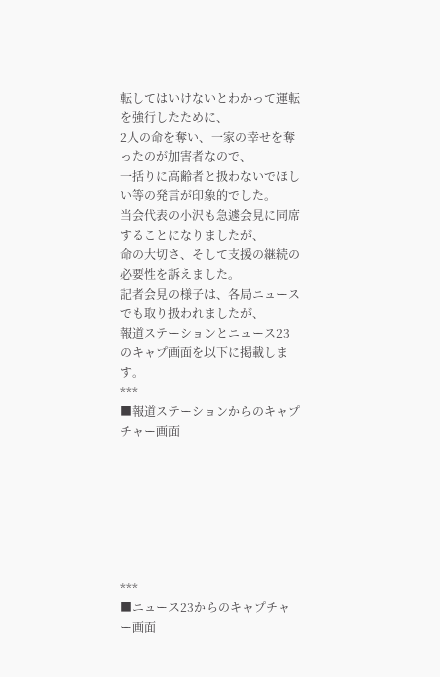転してはいけないとわかって運転を強行したために、
2人の命を奪い、一家の幸せを奪ったのが加害者なので、
一括りに高齢者と扱わないでほしい等の発言が印象的でした。
当会代表の小沢も急遽会見に同席することになりましたが、
命の大切さ、そして支援の継続の必要性を訴えました。
記者会見の様子は、各局ニュースでも取り扱われましたが、
報道ステーションとニュース23のキャプ画面を以下に掲載します。
***
■報道ステーションからのキャプチャー画面







***
■ニュース23からのキャプチャー画面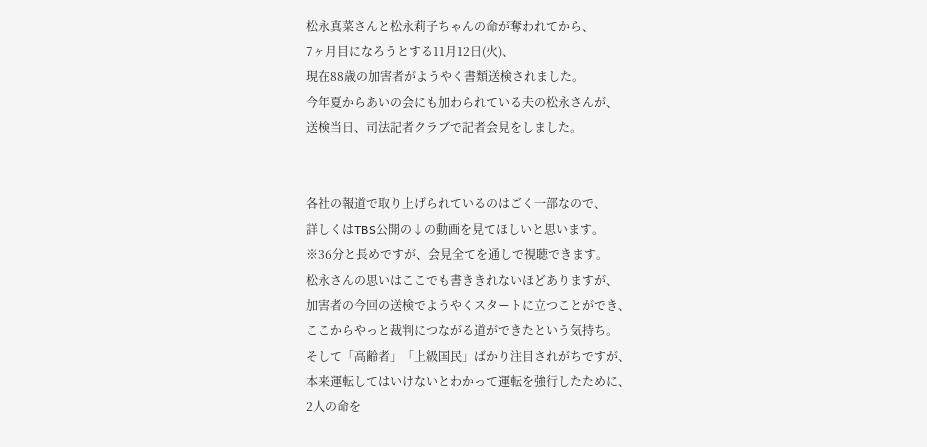松永真菜さんと松永莉子ちゃんの命が奪われてから、
7ヶ月目になろうとする11月12日(火)、
現在88歳の加害者がようやく書類送検されました。
今年夏からあいの会にも加わられている夫の松永さんが、
送検当日、司法記者クラブで記者会見をしました。


各社の報道で取り上げられているのはごく一部なので、
詳しくはTBS公開の↓の動画を見てほしいと思います。
※36分と長めですが、会見全てを通しで視聴できます。
松永さんの思いはここでも書ききれないほどありますが、
加害者の今回の送検でようやくスタートに立つことができ、
ここからやっと裁判につながる道ができたという気持ち。
そして「高齢者」「上級国民」ばかり注目されがちですが、
本来運転してはいけないとわかって運転を強行したために、
2人の命を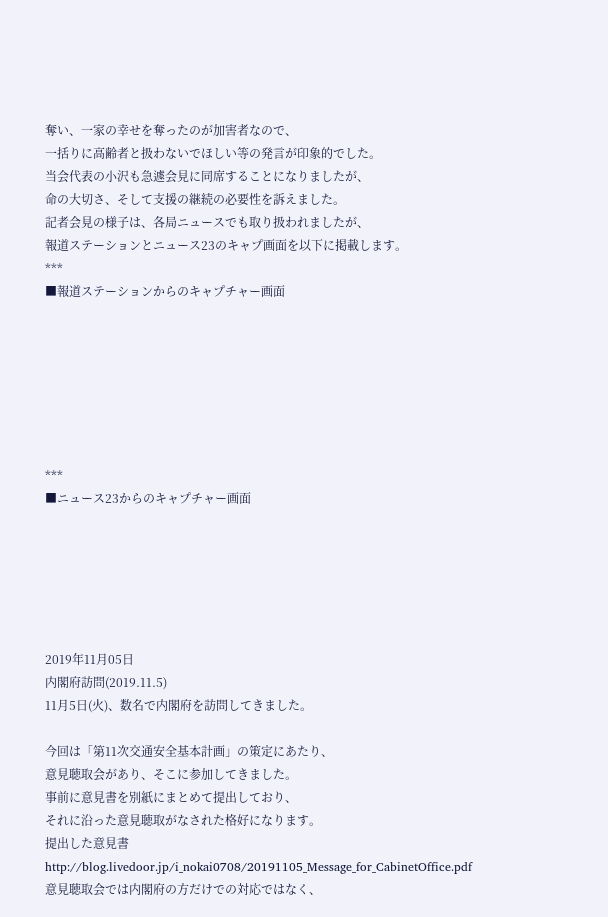奪い、一家の幸せを奪ったのが加害者なので、
一括りに高齢者と扱わないでほしい等の発言が印象的でした。
当会代表の小沢も急遽会見に同席することになりましたが、
命の大切さ、そして支援の継続の必要性を訴えました。
記者会見の様子は、各局ニュースでも取り扱われましたが、
報道ステーションとニュース23のキャプ画面を以下に掲載します。
***
■報道ステーションからのキャプチャー画面







***
■ニュース23からのキャプチャー画面






2019年11月05日
内閣府訪問(2019.11.5)
11月5日(火)、数名で内閣府を訪問してきました。

今回は「第11次交通安全基本計画」の策定にあたり、
意見聴取会があり、そこに参加してきました。
事前に意見書を別紙にまとめて提出しており、
それに沿った意見聴取がなされた格好になります。
提出した意見書
http://blog.livedoor.jp/i_nokai0708/20191105_Message_for_CabinetOffice.pdf
意見聴取会では内閣府の方だけでの対応ではなく、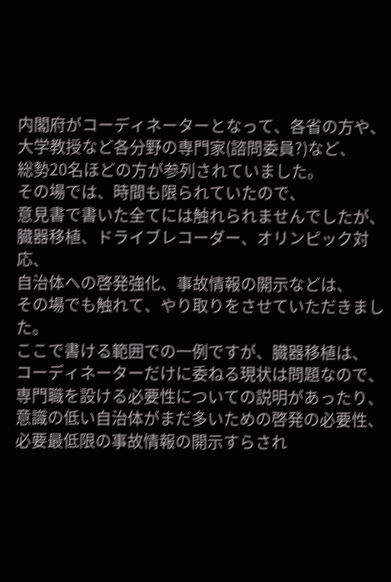内閣府がコーディネーターとなって、各省の方や、
大学教授など各分野の専門家(諮問委員?)など、
総勢20名ほどの方が参列されていました。
その場では、時間も限られていたので、
意見書で書いた全てには触れられませんでしたが、
臓器移植、ドライブレコーダー、オリンピック対応、
自治体への啓発強化、事故情報の開示などは、
その場でも触れて、やり取りをさせていただきました。
ここで書ける範囲での一例ですが、臓器移植は、
コーディネーターだけに委ねる現状は問題なので、
専門職を設ける必要性についての説明があったり、
意識の低い自治体がまだ多いための啓発の必要性、
必要最低限の事故情報の開示すらされ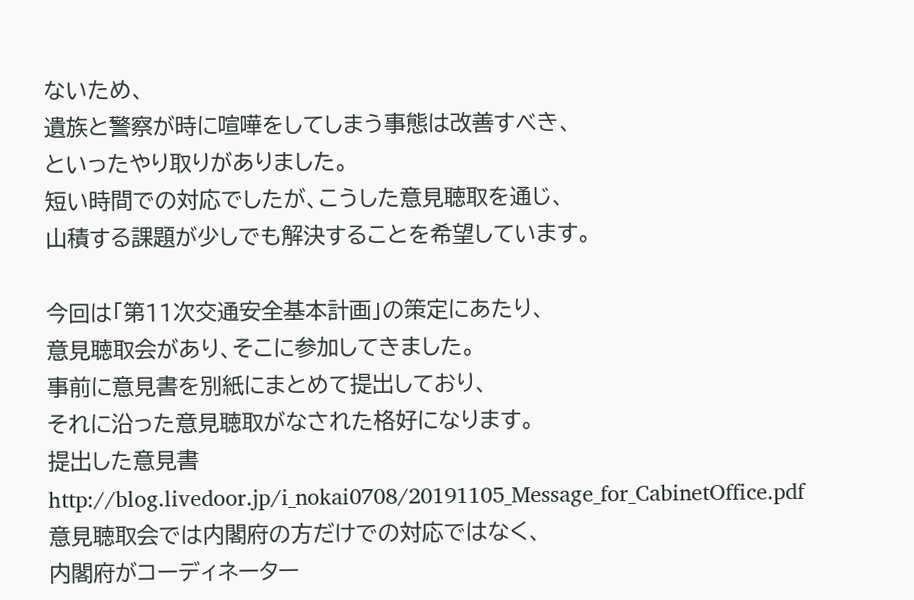ないため、
遺族と警察が時に喧嘩をしてしまう事態は改善すべき、
といったやり取りがありました。
短い時間での対応でしたが、こうした意見聴取を通じ、
山積する課題が少しでも解決することを希望しています。

今回は「第11次交通安全基本計画」の策定にあたり、
意見聴取会があり、そこに参加してきました。
事前に意見書を別紙にまとめて提出しており、
それに沿った意見聴取がなされた格好になります。
提出した意見書
http://blog.livedoor.jp/i_nokai0708/20191105_Message_for_CabinetOffice.pdf
意見聴取会では内閣府の方だけでの対応ではなく、
内閣府がコーディネーター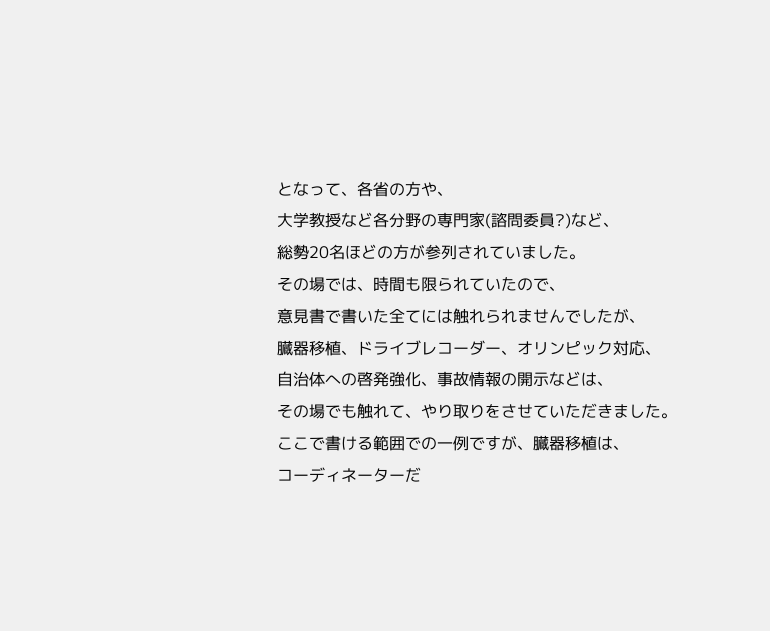となって、各省の方や、
大学教授など各分野の専門家(諮問委員?)など、
総勢20名ほどの方が参列されていました。
その場では、時間も限られていたので、
意見書で書いた全てには触れられませんでしたが、
臓器移植、ドライブレコーダー、オリンピック対応、
自治体への啓発強化、事故情報の開示などは、
その場でも触れて、やり取りをさせていただきました。
ここで書ける範囲での一例ですが、臓器移植は、
コーディネーターだ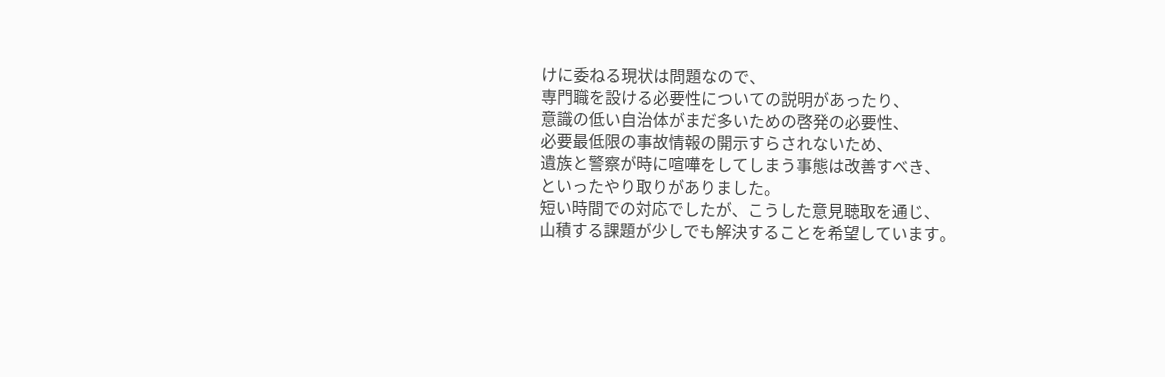けに委ねる現状は問題なので、
専門職を設ける必要性についての説明があったり、
意識の低い自治体がまだ多いための啓発の必要性、
必要最低限の事故情報の開示すらされないため、
遺族と警察が時に喧嘩をしてしまう事態は改善すべき、
といったやり取りがありました。
短い時間での対応でしたが、こうした意見聴取を通じ、
山積する課題が少しでも解決することを希望しています。